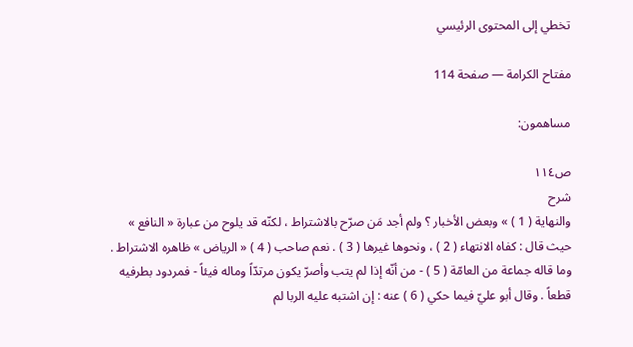تخطي إلى المحتوى الرئيسي

مفتاح الكرامة — صفحة 114

مساهمون:

ص١١٤
شرح
والنهاية ( 1 ) » وبعض الأخبار ؟ ولم أجد مَن صرّح بالاشتراط ، لكنّه قد يلوح من عبارة « النافع » حيث قال : كفاه الانتهاء ( 2 ) ، ونحوها غيرها ( 3 ) . نعم صاحب ( 4 ) « الرياض » ظاهره الاشتراط . وما قاله جماعة من العامّة ( 5 ) - من أنّه إذا لم يتب وأصرّ يكون مرتدّاً وماله فيئاً - فمردود بطرفيه قطعاً . وقال أبو عليّ فيما حكي ( 6 ) عنه : إن اشتبه عليه الربا لم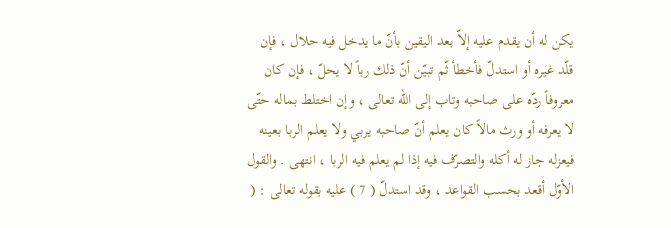يكن له أن يقدم عليه إلاّ بعد اليقين بأنّ ما يدخل فيه حلال ، فإن قلّد غيره أو استدلّ فأخطأ ثّم تبيّن أنّ ذلك رباً لا يحلّ ، فإن كان معروفاً ردّه على صاحبه وتاب إلى الله تعالى ، وإن اختلط بماله حتّى لا يعرفه أو ورث مالاً كان يعلم أنّ صاحبه يربي ولا يعلم الربا بعينه فيعزله جاز له أكله والتصرّف فيه إذا لم يعلم فيه الربا ، انتهى . والقول الأوّل أقعد بحسب القواعد ، وقد استدلّ ( 7 ) عليه بقوله تعالى : (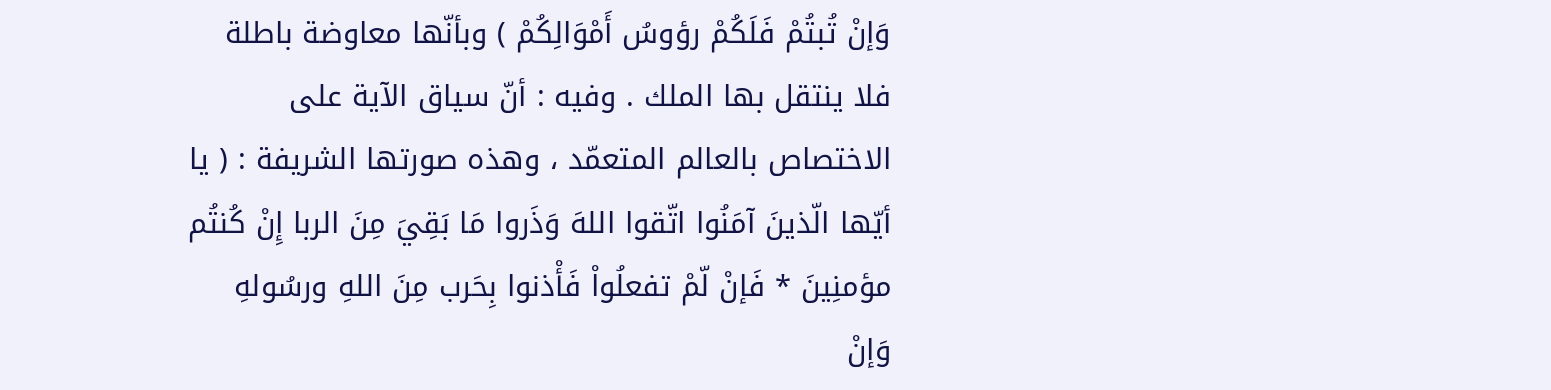وَإنْ تُبتُمْ فَلَكُمْ رؤوسُ أَمْوَالِكُمْ ) وبأنّها معاوضة باطلة فلا ينتقل بها الملك . وفيه : أنّ سياق الآية على الاختصاص بالعالم المتعمّد ، وهذه صورتها الشريفة : ( يا أيّها الّذينَ آمَنُوا اتّقوا اللهَ وَذَروا مَا بَقِيَ مِنَ الربا إِنْ كُنتُم مؤمنِينَ * فَإنْ لّمْ تفعلُواْ فَأْذنوا بِحَرب مِنَ اللهِ ورسُولهِ وَإنْ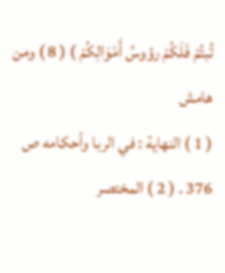تُبتُمْ فَلَكُمْ رؤوسُ أَمْوَالِكُمْ ) ( 8 ) ومن
هامش
( 1 ) النهاية : في الربا وأحكامه ص 376 . ( 2 ) المختصر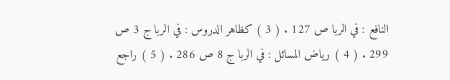النافع : في الربا ص 127 . ( 3 ) كظاهر الدروس : في الربا ج 3 ص 299 . ( 4 ) رياض المسائل : في الربا ج 8 ص 286 . ( 5 ) راجع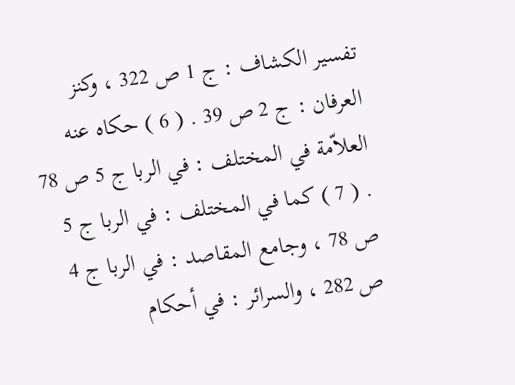تفسير الكشاف : ج 1 ص 322 ، وكنز العرفان : ج 2 ص 39 . ( 6 ) حكاه عنه العلاّمة في المختلف : في الربا ج 5 ص 78 . ( 7 ) كما في المختلف : في الربا ج 5 ص 78 ، وجامع المقاصد : في الربا ج 4 ص 282 ، والسرائر : في أحكام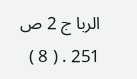الربا ج 2 ص 251 . ( 8 )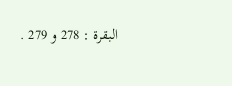البقرة : 278 و 279 .